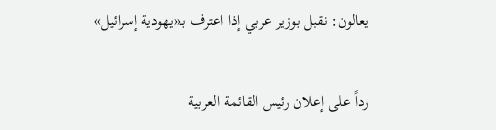يعالون: نقبل بوزير عربي إذا اعترف بـ«يهودية إسرائيل»

رداً على إعلان رئيس القائمة العربية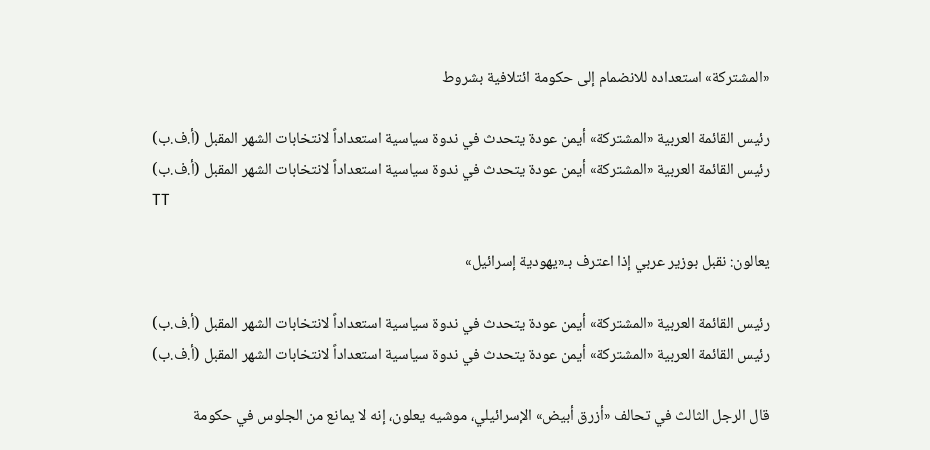«المشتركة» استعداده للانضمام إلى حكومة ائتلافية بشروط

رئيس القائمة العربية «المشتركة» أيمن عودة يتحدث في ندوة سياسية استعداداً لانتخابات الشهر المقبل (أ.ف.ب)
رئيس القائمة العربية «المشتركة» أيمن عودة يتحدث في ندوة سياسية استعداداً لانتخابات الشهر المقبل (أ.ف.ب)
TT

يعالون: نقبل بوزير عربي إذا اعترف بـ«يهودية إسرائيل»

رئيس القائمة العربية «المشتركة» أيمن عودة يتحدث في ندوة سياسية استعداداً لانتخابات الشهر المقبل (أ.ف.ب)
رئيس القائمة العربية «المشتركة» أيمن عودة يتحدث في ندوة سياسية استعداداً لانتخابات الشهر المقبل (أ.ف.ب)

قال الرجل الثالث في تحالف «أزرق أبيض» الإسرائيلي، موشيه يعلون، إنه لا يمانع من الجلوس في حكومة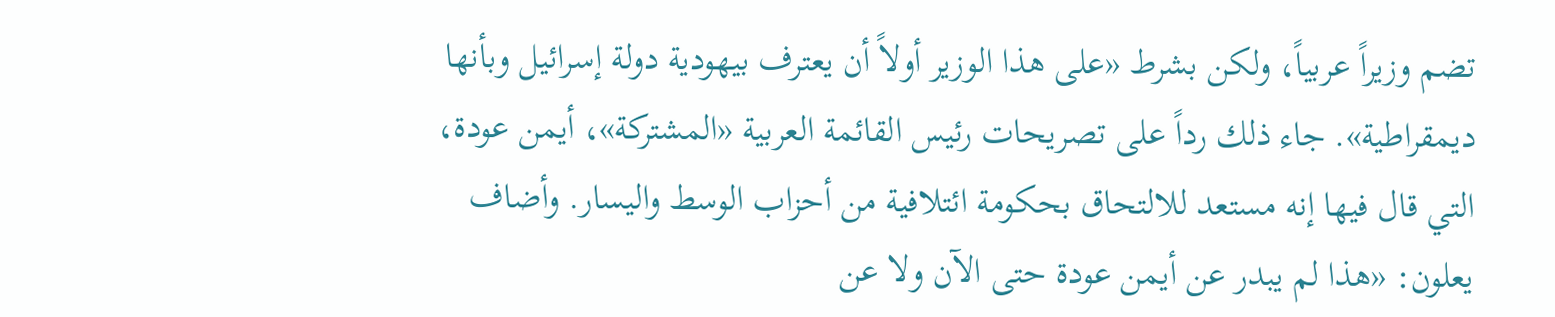تضم وزيراً عربياً، ولكن بشرط «على هذا الوزير أولاً أن يعترف بيهودية دولة إسرائيل وبأنها ديمقراطية». جاء ذلك رداً على تصريحات رئيس القائمة العربية «المشتركة»، أيمن عودة، التي قال فيها إنه مستعد للالتحاق بحكومة ائتلافية من أحزاب الوسط واليسار. وأضاف يعلون: «هذا لم يبدر عن أيمن عودة حتى الآن ولا عن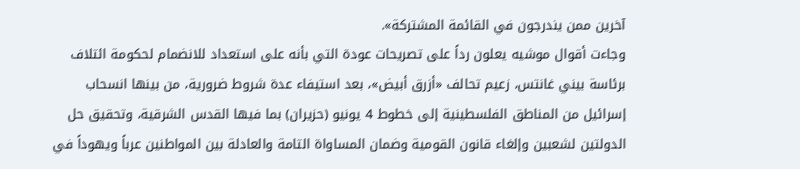آخرين ممن يندرجون في القائمة المشتركة».
وجاءت أقوال موشيه يعلون رداً على تصريحات عودة التي بأنه على استعداد للانضمام لحكومة ائتلاف برئاسة بيني غانتس، زعيم تحالف «أزرق أبيض»، بعد استيفاء عدة شروط ضرورية، من بينها انسحاب إسرائيل من المناطق الفلسطينية إلى خطوط 4 يونيو (حزيران) بما فيها القدس الشرقية، وتحقيق حل الدولتين لشعبين وإلغاء قانون القومية وضمان المساواة التامة والعادلة بين المواطنين عرباً ويهوداً في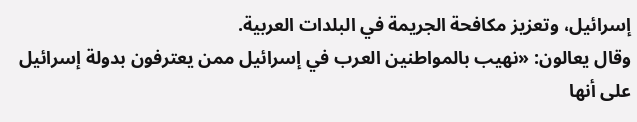إسرائيل، وتعزيز مكافحة الجريمة في البلدات العربية.
وقال يعالون: «نهيب بالمواطنين العرب في إسرائيل ممن يعترفون بدولة إسرائيل على أنها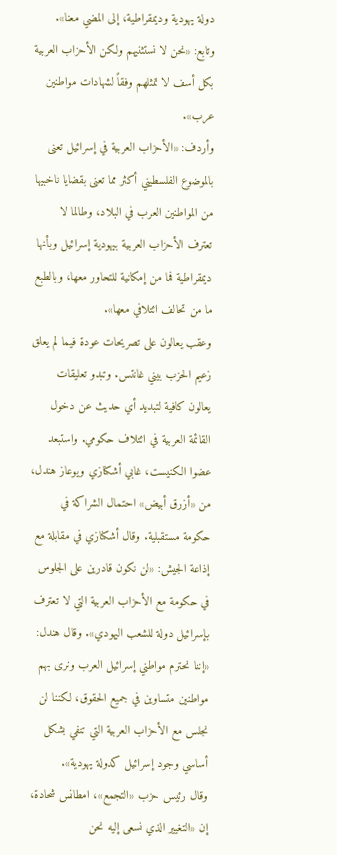دولة يهودية وديمقراطية، إلى المضي معنا». وتابع: «نحن لا نستثنيهم ولكن الأحزاب العربية بكل أسف لا تمثلهم وفقاً لشهادات مواطنين عرب».
وأردف: «الأحزاب العربية في إسرائيل تعنى بالموضوع الفلسطيني أكثر مما تعنى بقضايا ناخبيها من المواطنين العرب في البلاد، وطالما لا تعترف الأحزاب العربية بيهودية إسرائيل وبأنها ديمقراطية فما من إمكانية للتحاور معها، وبالطبع ما من تحالف ائتلافي معها».
وعقب يعالون على تصريحات عودة فيما لم يعلق زعيم الحزب بيني غانتس. وتبدو تعليقات يعالون كافية لتبديد أي حديث عن دخول القائمة العربية في ائتلاف حكومي. واستبعد عضوا الكنيست، غابي أشكنازي ويوعاز هندل، من «أزرق أبيض» احتمال الشراكة في حكومة مستقبلية. وقال أشكنازي في مقابلة مع إذاعة الجيش: «لن نكون قادرين على الجلوس في حكومة مع الأحزاب العربية التي لا تعترف بإسرائيل دولة للشعب اليهودي». وقال هندل: «إننا نحترم مواطني إسرائيل العرب ونرى بهم مواطنين متساوين في جميع الحقوق، لكننا لن نجلس مع الأحزاب العربية التي تنفي بشكل أساسي وجود إسرائيل كدولة يهودية».
وقال رئيس حزب «التجمع»، امطانس شحادة، إن «التغيير الذي نسعى إليه نحن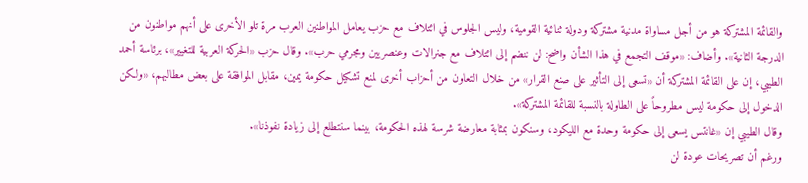والقائمة المشتركة هو من أجل مساواة مدنية مشتركة ودولة ثنائية القومية، وليس الجلوس في ائتلاف مع حزب يعامل المواطنين العرب مرة تلو الأخرى على أنهم مواطنون من الدرجة الثانية». وأضاف: «موقف التجمع في هذا الشأن واضح: لن ننضم إلى ائتلاف مع جنرالات وعنصريين ومجرمي حرب». وقال حزب «الحركة العربية للتغيير»، برئاسة أحمد الطيبي، إن على القائمة المشتركة أن «تسعى إلى التأثير على صنع القرار» من خلال التعاون من أحزاب أخرى لمنع تشكيل حكومة يمين، مقابل الموافقة على بعض مطالبهم، «ولكن الدخول إلى حكومة ليس مطروحاً على الطاولة بالنسبة للقائمة المشتركة».
وقال الطيبي إن «غانتس يسعى إلى حكومة وحدة مع الليكود، وسنكون بمثابة معارضة شرسة لهذه الحكومة، بينما سنتطلع إلى زيادة نفوذنا».
ورغم أن تصريحات عودة لن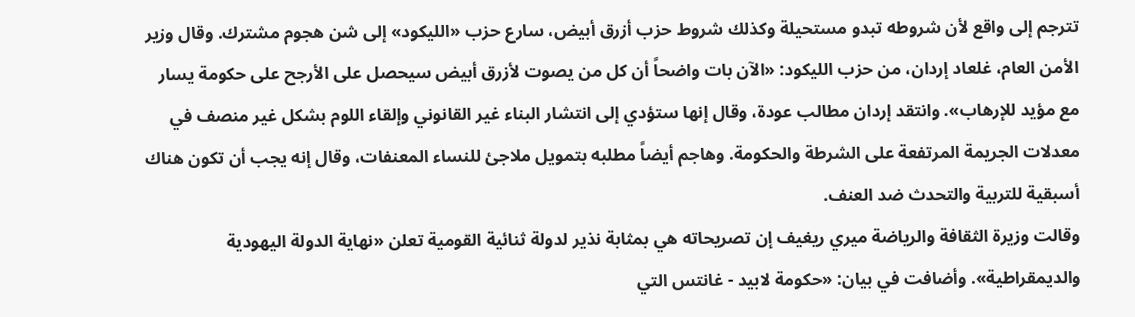تترجم إلى واقع لأن شروطه تبدو مستحيلة وكذلك شروط حزب أزرق أبيض، سارع حزب «الليكود» إلى شن هجوم مشترك. وقال وزير الأمن العام، غلعاد إردان، من حزب الليكود: «الآن بات واضحاً أن كل من يصوت لأزرق أبيض سيحصل على الأرجح على حكومة يسار مع مؤيد للإرهاب». وانتقد إردان مطالب عودة، وقال إنها ستؤدي إلى انتشار البناء غير القانوني وإلقاء اللوم بشكل غير منصف في معدلات الجريمة المرتفعة على الشرطة والحكومة. وهاجم أيضاً مطلبه بتمويل ملاجئ للنساء المعنفات، وقال إنه يجب أن تكون هناك أسبقية للتربية والتحدث ضد العنف.
وقالت وزيرة الثقافة والرياضة ميري ريغيف إن تصريحاته هي بمثابة نذير لدولة ثنائية القومية تعلن «نهاية الدولة اليهودية والديمقراطية». وأضافت في بيان: «حكومة لابيد - غانتس التي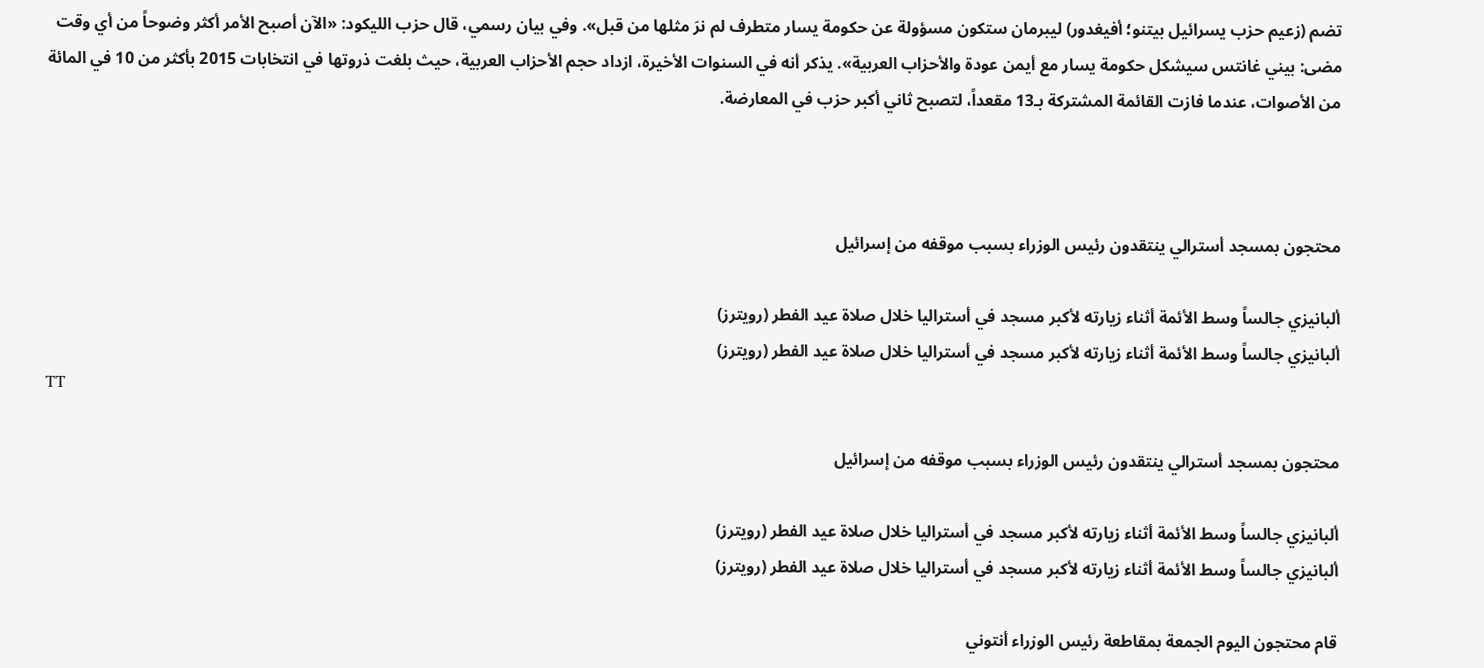تضم (زعيم حزب يسرائيل بيتنو؛ أفيغدور) ليبرمان ستكون مسؤولة عن حكومة يسار متطرف لم نرَ مثلها من قبل». وفي بيان رسمي، قال حزب الليكود: «الآن أصبح الأمر أكثر وضوحاً من أي وقت مضى: بيني غانتس سيشكل حكومة يسار مع أيمن عودة والأحزاب العربية». يذكر أنه في السنوات الأخيرة، ازداد حجم الأحزاب العربية، حيث بلغت ذروتها في انتخابات 2015 بأكثر من 10 في المائة من الأصوات، عندما فازت القائمة المشتركة بـ13 مقعداً، لتصبح ثاني أكبر حزب في المعارضة.



محتجون بمسجد أسترالي ينتقدون رئيس الوزراء بسبب موقفه من إسرائيل

ألبانيزي جالساً وسط الأئمة أثناء زيارته لأكبر مسجد في أستراليا خلال صلاة عيد الفطر (رويترز)
ألبانيزي جالساً وسط الأئمة أثناء زيارته لأكبر مسجد في أستراليا خلال صلاة عيد الفطر (رويترز)
TT

محتجون بمسجد أسترالي ينتقدون رئيس الوزراء بسبب موقفه من إسرائيل

ألبانيزي جالساً وسط الأئمة أثناء زيارته لأكبر مسجد في أستراليا خلال صلاة عيد الفطر (رويترز)
ألبانيزي جالساً وسط الأئمة أثناء زيارته لأكبر مسجد في أستراليا خلال صلاة عيد الفطر (رويترز)

قام محتجون اليوم الجمعة بمقاطعة رئيس الوزراء أنتوني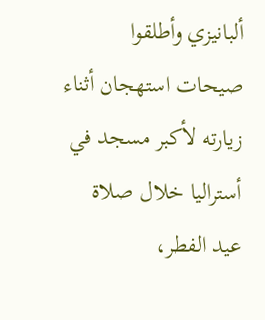ألبانيزي وأطلقوا صيحات استهجان أثناء زيارته لأكبر مسجد في أستراليا خلال صلاة عيد الفطر،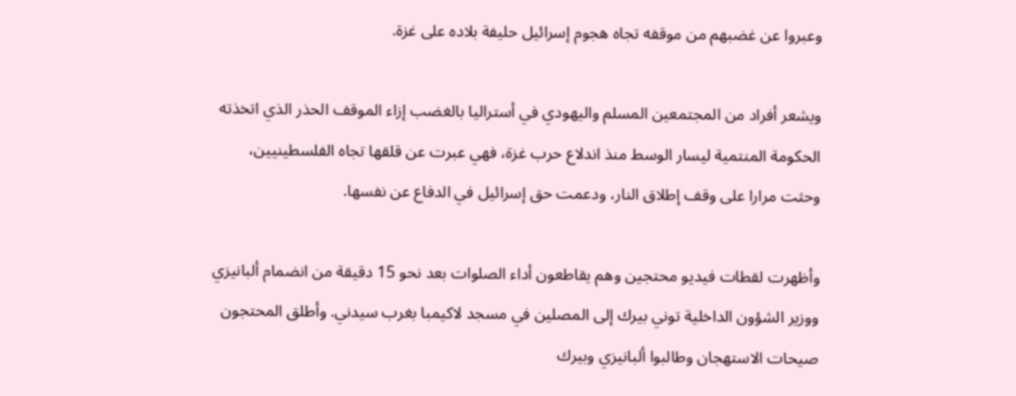وعبروا عن غضبهم من موقفه تجاه هجوم إسرائيل حليفة بلاده على غزة.

ويشعر أفراد من المجتمعين المسلم واليهودي في أستراليا بالغضب إزاء الموقف الحذر الذي اتخذته الحكومة المنتمية ليسار الوسط منذ اندلاع حرب غزة، فهي عبرت عن قلقها تجاه الفلسطينيين، وحثت مرارا على وقف إطلاق النار، ودعمت حق إسرائيل في الدفاع عن نفسها.

وأظهرت لقطات فيديو محتجين وهم يقاطعون أداء الصلوات بعد نحو 15 دقيقة من انضمام ألبانيزي ووزير الشؤون الداخلية توني بيرك إلى المصلين في مسجد لاكيمبا بغرب سيدني. وأطلق المحتجون صيحات الاستهجان وطالبوا ألبانيزي وبيرك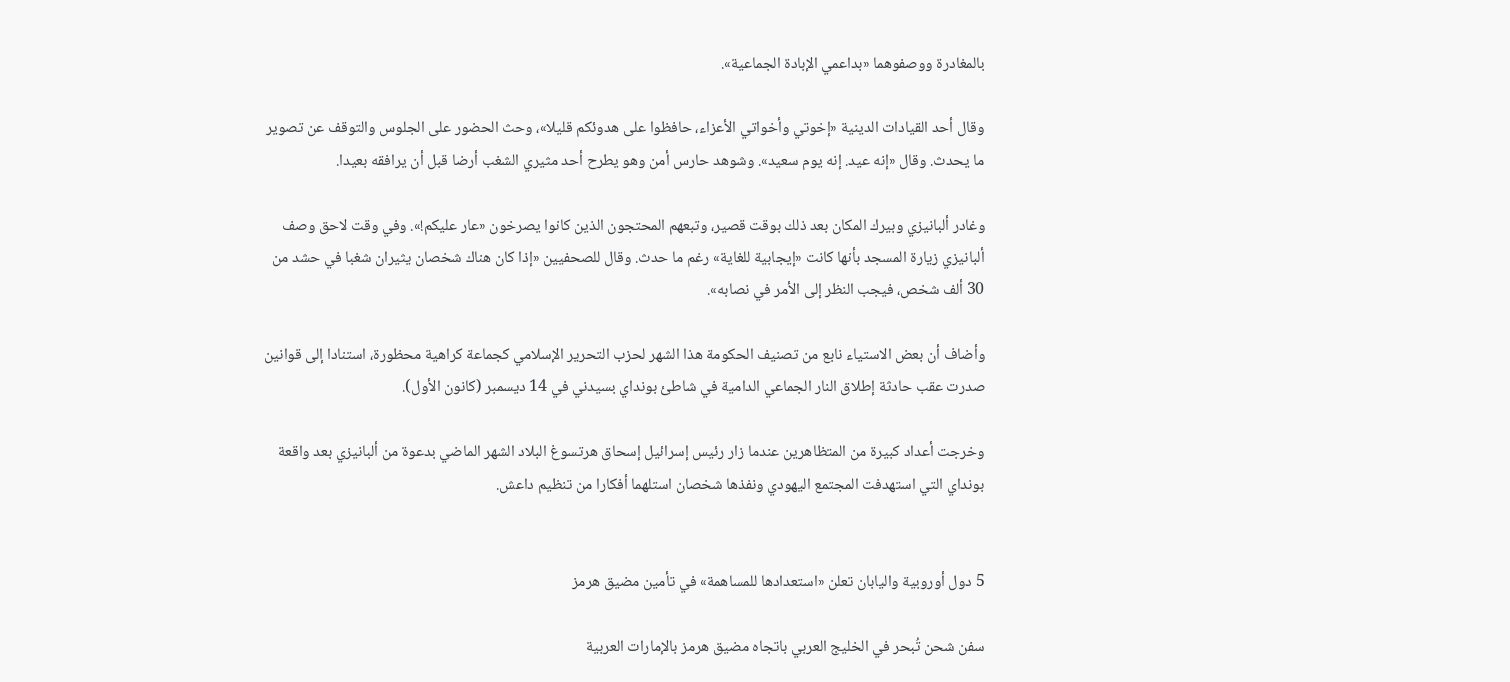بالمغادرة ووصفوهما «بداعمي الإبادة الجماعية».

وقال أحد القيادات الدينية «إخوتي وأخواتي الأعزاء، حافظوا على هدوئكم قليلا»، وحث الحضور على الجلوس والتوقف عن تصوير ما يحدث. وقال «إنه عيد. إنه يوم سعيد». وشوهد حارس أمن وهو يطرح أحد مثيري الشغب أرضا قبل أن يرافقه بعيدا.

وغادر ألبانيزي وبيرك المكان بعد ذلك بوقت قصير، وتبعهم المحتجون الذين كانوا يصرخون «عار عليكم!». وفي وقت لاحق وصف ألبانيزي زيارة المسجد بأنها كانت «إيجابية للغاية» رغم ما حدث. وقال للصحفيين «إذا كان هناك شخصان يثيران شغبا في حشد من 30 ألف شخص، فيجب النظر إلى الأمر في نصابه».

وأضاف أن بعض الاستياء نابع من تصنيف الحكومة هذا الشهر لحزب التحرير الإسلامي كجماعة كراهية محظورة، استنادا إلى قوانين صدرت عقب حادثة إطلاق النار الجماعي الدامية في شاطئ بونداي بسيدني في 14 ديسمبر (كانون الأول).

وخرجت أعداد كبيرة من المتظاهرين عندما زار رئيس إسرائيل إسحاق هرتسوغ البلاد الشهر الماضي بدعوة من ألبانيزي بعد واقعة بونداي التي استهدفت المجتمع اليهودي ونفذها شخصان استلهما أفكارا من تنظيم داعش.


5 دول أوروبية واليابان تعلن «استعدادها للمساهمة» في تأمين مضيق هرمز

سفن شحن تُبحر في الخليج العربي باتجاه مضيق هرمز بالإمارات العربية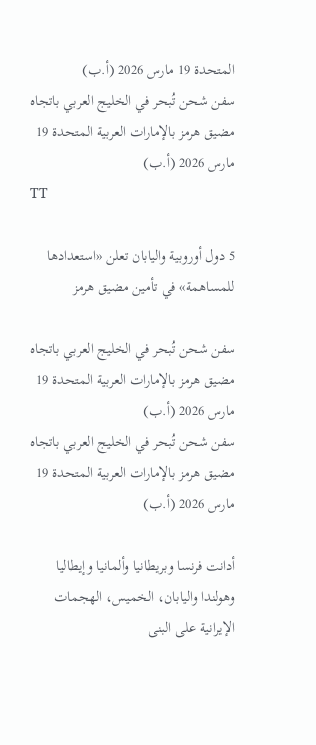المتحدة 19 مارس 2026 (أ.ب)
سفن شحن تُبحر في الخليج العربي باتجاه مضيق هرمز بالإمارات العربية المتحدة 19 مارس 2026 (أ.ب)
TT

5 دول أوروبية واليابان تعلن «استعدادها للمساهمة» في تأمين مضيق هرمز

سفن شحن تُبحر في الخليج العربي باتجاه مضيق هرمز بالإمارات العربية المتحدة 19 مارس 2026 (أ.ب)
سفن شحن تُبحر في الخليج العربي باتجاه مضيق هرمز بالإمارات العربية المتحدة 19 مارس 2026 (أ.ب)

أدانت فرنسا وبريطانيا وألمانيا وإيطاليا وهولندا واليابان، الخميس، الهجمات الإيرانية على البنى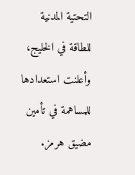التحتية المدنية للطاقة في الخليج، وأعلنت استعدادها للمساهمة في تأمين مضيق هرمز.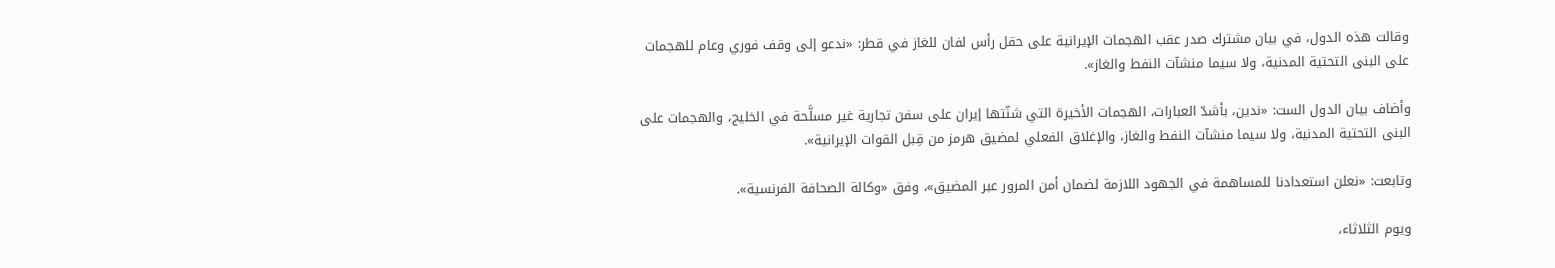وقالت هذه الدول، في بيان مشترك صدر عقب الهجمات الإيرانية على حقل رأس لفان للغاز في قطر: «ندعو إلى وقف فوري وعام للهجمات على البنى التحتية المدنية، ولا سيما منشآت النفط والغاز».

وأضاف بيان الدول الست: «ندين، بأشدّ العبارات، الهجمات الأخيرة التي شنّتها إيران على سفن تجارية غير مسلَّحة في الخليج، والهجمات على البنى التحتية المدنية، ولا سيما منشآت النفط والغاز، والإغلاق الفعلي لمضيق هرمز من قِبل القوات الإيرانية».

وتابعت: «نعلن استعدادنا للمساهمة في الجهود اللازمة لضمان أمن المرور عبر المضيق»، وفق «وكالة الصحافة الفرنسية».

ويوم الثلاثاء،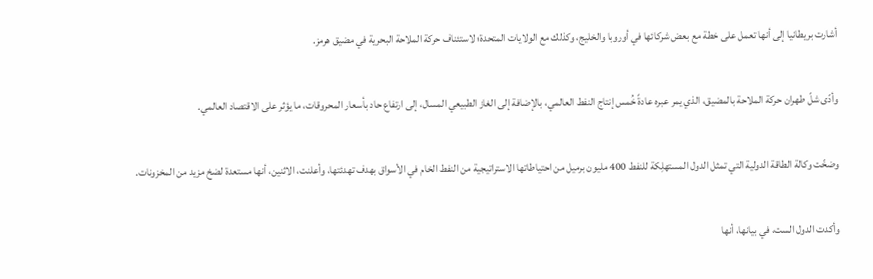أشارت بريطانيا إلى أنها تعمل على خطة مع بعض شركائها في أوروبا والخليج، وكذلك مع الولايات المتحدة؛ لاستئناف حركة الملاحة البحرية في مضيق هرمز.

وأدّى شلّ طهران حركة الملاحة بالمضيق، الذي يمر عبره عادةً خُمس إنتاج النفط العالمي، بالإضافة إلى الغاز الطبيعي المسال، إلى ارتفاع حاد بأسعار المحروقات، ما يؤثر على الاقتصاد العالمي.

وضخّت وكالة الطاقة الدولية التي تمثل الدول المستهلِكة للنفط 400 مليون برميل من احتياطاتها الاستراتيجية من النفط الخام في الأسواق بهدف تهدئتها، وأعلنت، الاثنين، أنها مستعدة لضخ مزيد من المخزونات.

وأكدت الدول الست، في بيانها، أنها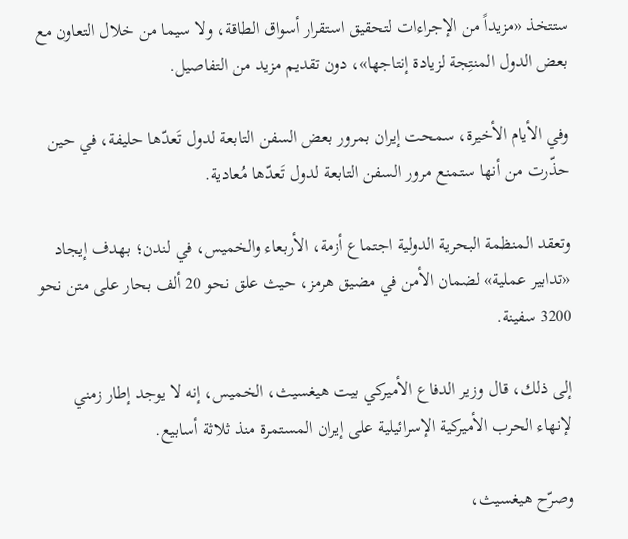ستتخذ «مزيداً من الإجراءات لتحقيق استقرار أسواق الطاقة، ولا سيما من خلال التعاون مع بعض الدول المنتِجة لزيادة إنتاجها»، دون تقديم مزيد من التفاصيل.

وفي الأيام الأخيرة، سمحت إيران بمرور بعض السفن التابعة لدول تَعدّها حليفة، في حين حذّرت من أنها ستمنع مرور السفن التابعة لدول تَعدّها مُعادية.

وتعقد المنظمة البحرية الدولية اجتماع أزمة، الأربعاء والخميس، في لندن؛ بهدف إيجاد «تدابير عملية» لضمان الأمن في مضيق هرمز، حيث علق نحو 20 ألف بحار على متن نحو 3200 سفينة.

إلى ذلك، قال وزير الدفاع الأميركي بيت هيغسيث، الخميس، إنه لا يوجد إطار زمني لإنهاء الحرب الأميركية الإسرائيلية على إيران المستمرة منذ ثلاثة أسابيع.

وصرّح هيغسيث،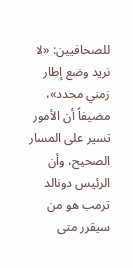للصحافيين: «لا نريد وضع إطار زمني محدد»، مضيفاً أن الأمور تسير على المسار الصحيح، وأن الرئيس دونالد ترمب هو من سيقرر متى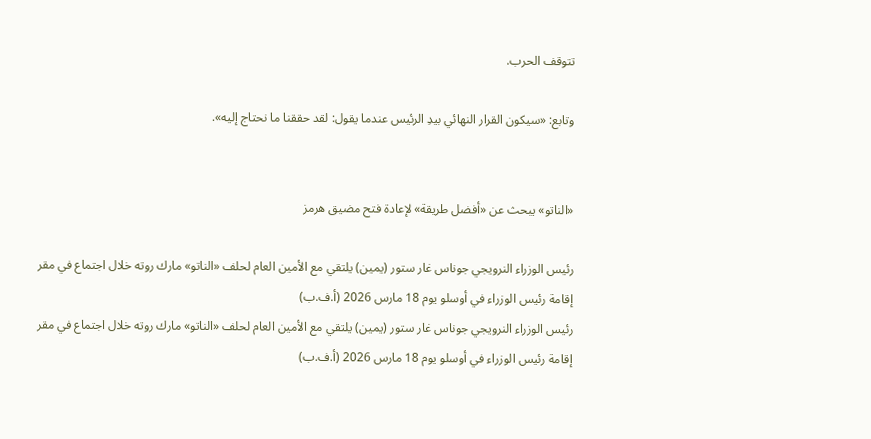تتوقف الحرب.

وتابع: «سيكون القرار النهائي بيدِ الرئيس عندما يقول: لقد حققنا ما نحتاج إليه».


«الناتو» يبحث عن «أفضل طريقة» لإعادة فتح مضيق هرمز

رئيس الوزراء النرويجي جوناس غار ستور (يمين) يلتقي مع الأمين العام لحلف «الناتو» مارك روته خلال اجتماع في مقر إقامة رئيس الوزراء في أوسلو يوم 18 مارس 2026 (أ.ف.ب)
رئيس الوزراء النرويجي جوناس غار ستور (يمين) يلتقي مع الأمين العام لحلف «الناتو» مارك روته خلال اجتماع في مقر إقامة رئيس الوزراء في أوسلو يوم 18 مارس 2026 (أ.ف.ب)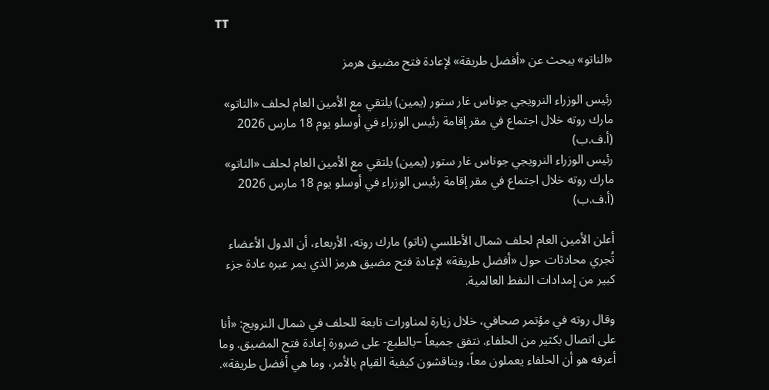TT

«الناتو» يبحث عن «أفضل طريقة» لإعادة فتح مضيق هرمز

رئيس الوزراء النرويجي جوناس غار ستور (يمين) يلتقي مع الأمين العام لحلف «الناتو» مارك روته خلال اجتماع في مقر إقامة رئيس الوزراء في أوسلو يوم 18 مارس 2026 (أ.ف.ب)
رئيس الوزراء النرويجي جوناس غار ستور (يمين) يلتقي مع الأمين العام لحلف «الناتو» مارك روته خلال اجتماع في مقر إقامة رئيس الوزراء في أوسلو يوم 18 مارس 2026 (أ.ف.ب)

أعلن الأمين العام لحلف شمال الأطلسي (ناتو) مارك روته، الأربعاء، أن الدول الأعضاء تُجري محادثات حول «أفضل طريقة» لإعادة فتح مضيق هرمز الذي يمر عبره عادة جزء كبير من إمدادات النفط العالمية.

وقال روته في مؤتمر صحافي، خلال زيارة لمناورات تابعة للحلف في شمال النرويج: «أنا على اتصال بكثير من الحلفاء. نتفق جميعاً –بالطبع- على ضرورة إعادة فتح المضيق. وما أعرفه هو أن الحلفاء يعملون معاً، ويناقشون كيفية القيام بالأمر، وما هي أفضل طريقة».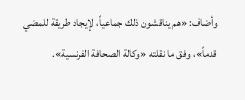وأضاف: «هم يناقشون ذلك جماعياً، لإيجاد طريقة للمضي قدماً»، وفق ما نقلته «وكالة الصحافة الفرنسية».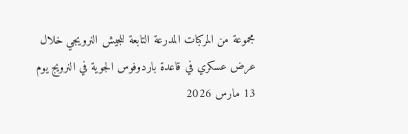مجموعة من المركبات المدرعة التابعة للجيش النرويجي خلال عرض عسكري في قاعدة باردوفوس الجوية في النرويج يوم 13 مارس 2026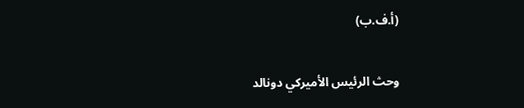(أ.ف.ب)

وحث الرئيس الأميركي دونالد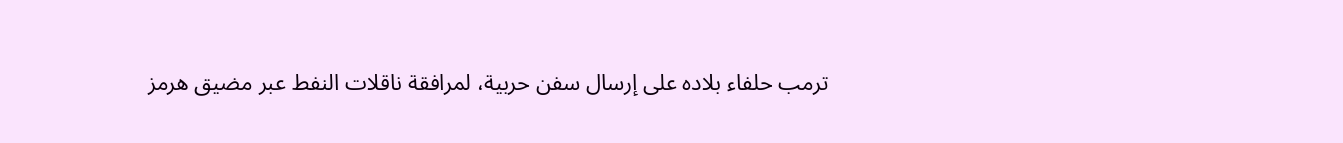ترمب حلفاء بلاده على إرسال سفن حربية، لمرافقة ناقلات النفط عبر مضيق هرمز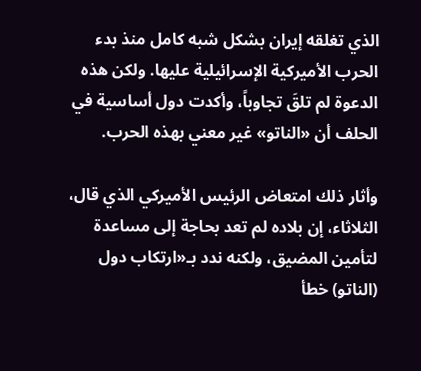الذي تغلقه إيران بشكل شبه كامل منذ بدء الحرب الأميركية الإسرائيلية عليها. ولكن هذه الدعوة لم تلقَ تجاوباً، وأكدت دول أساسية في الحلف أن «الناتو» غير معني بهذه الحرب.

وأثار ذلك امتعاض الرئيس الأميركي الذي قال، الثلاثاء، إن بلاده لم تعد بحاجة إلى مساعدة لتأمين المضيق، ولكنه ندد بـ«ارتكاب دول (الناتو) خطأ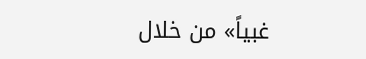غبياً» من خلال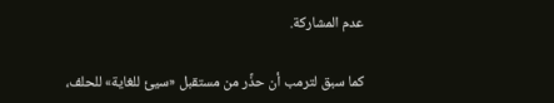عدم المشاركة.

كما سبق لترمب أن حذَّر من مستقبل «سيئ للغاية» للحلف،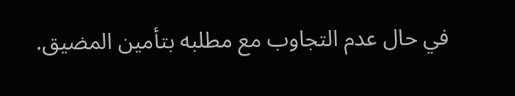في حال عدم التجاوب مع مطلبه بتأمين المضيق.